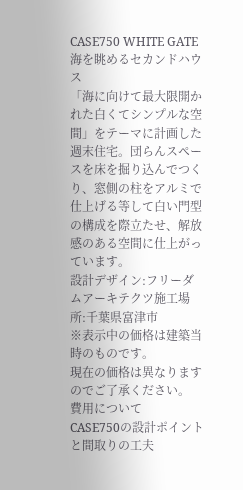CASE750 WHITE GATE
海を眺めるセカンドハウス
「海に向けて最大限開かれた白くてシンプルな空間」をテーマに計画した週末住宅。団らんスペースを床を掘り込んでつくり、窓側の柱をアルミで仕上げる等して白い門型の構成を際立たせ、解放感のある空間に仕上がっています。
設計デザイン:フリーダムアーキテクツ施工場所:千葉県富津市
※表示中の価格は建築当時のものです。
現在の価格は異なりますのでご了承ください。
費用について
CASE750の設計ポイントと間取りの工夫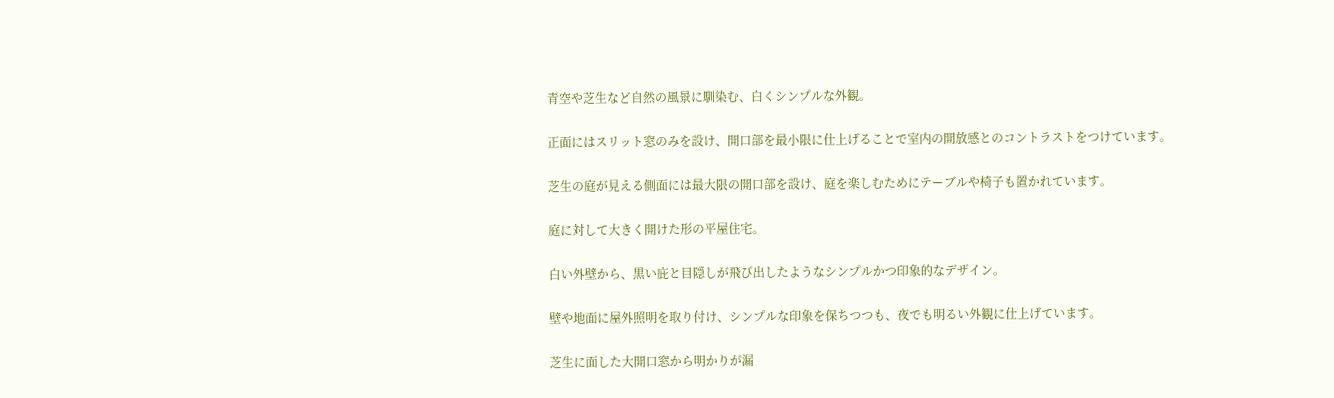青空や芝生など自然の風景に馴染む、白くシンプルな外観。

正面にはスリット窓のみを設け、開口部を最小限に仕上げることで室内の開放感とのコントラストをつけています。

芝生の庭が見える側面には最大限の開口部を設け、庭を楽しむためにテーブルや椅子も置かれています。

庭に対して大きく開けた形の平屋住宅。

白い外壁から、黒い庇と目隠しが飛び出したようなシンプルかつ印象的なデザイン。

壁や地面に屋外照明を取り付け、シンプルな印象を保ちつつも、夜でも明るい外観に仕上げています。

芝生に面した大開口窓から明かりが漏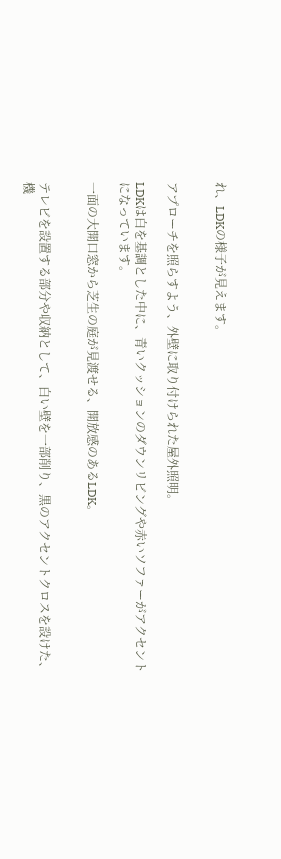れ、LDKの様子が見えます。


アプローチを照らすよう、外壁に取り付けられた屋外照明。

LDKは白を基調とした中に、青いクッションのダウンリビングや赤いソファーがアクセントになっています。

一面の大開口窓から芝生の庭が見渡せる、開放感のあるLDK。


テレビを設置する部分や収納として、白い壁を一部削り、黒のアクセントクロスを設けた、機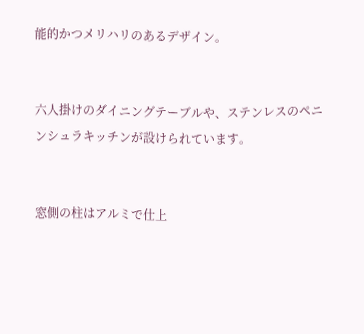能的かつメリハリのあるデザイン。


六人掛けのダイニングテーブルや、ステンレスのペニンシュラキッチンが設けられています。


窓側の柱はアルミで仕上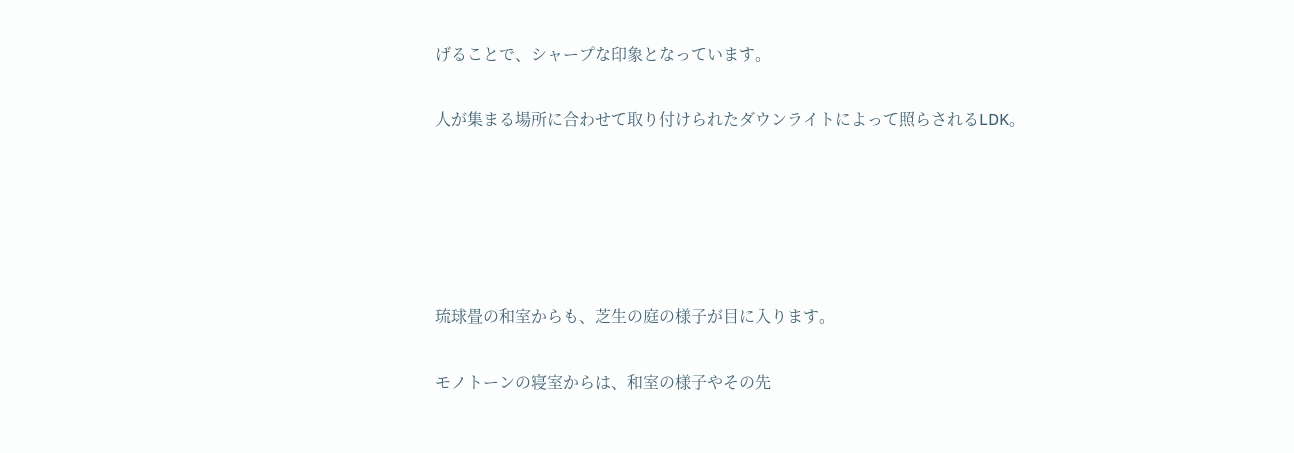げることで、シャープな印象となっています。

人が集まる場所に合わせて取り付けられたダウンライトによって照らされるLDK。





琉球畳の和室からも、芝生の庭の様子が目に入ります。

モノトーンの寝室からは、和室の様子やその先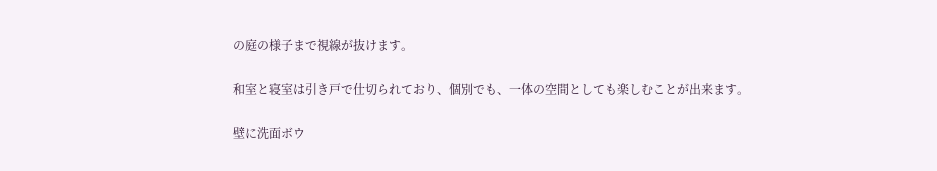の庭の様子まで視線が抜けます。

和室と寝室は引き戸で仕切られており、個別でも、一体の空間としても楽しむことが出来ます。

壁に洗面ボウ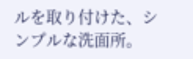ルを取り付けた、シンプルな洗面所。